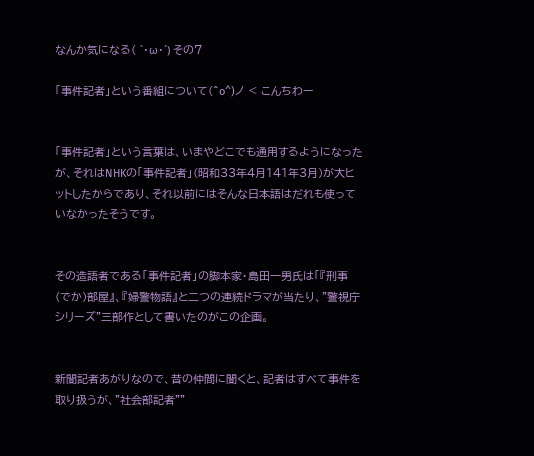なんか気になる( `・ω・´) その7

「事件記者」という番組について(^o^)ノ < こんちわー


「事件記者」という言葉は、いまやどこでも通用するようになったが、それはNHKの「事件記者」(昭和33年4月141年3月)が大ヒットしたからであり、それ以前にはそんな日本語はだれも使っていなかったそうです。


その造語者である「事件記者」の脚本家・島田一男氏は「『刑事(でか)部屋』、『婦警物語』と二つの連続ドラマが当たり、"警視庁シリーズ"三部作として書いたのがこの企画。


新聞記者あがりなので、昔の仲間に聞くと、記者はすべて事件を取り扱うが、"社会部記者""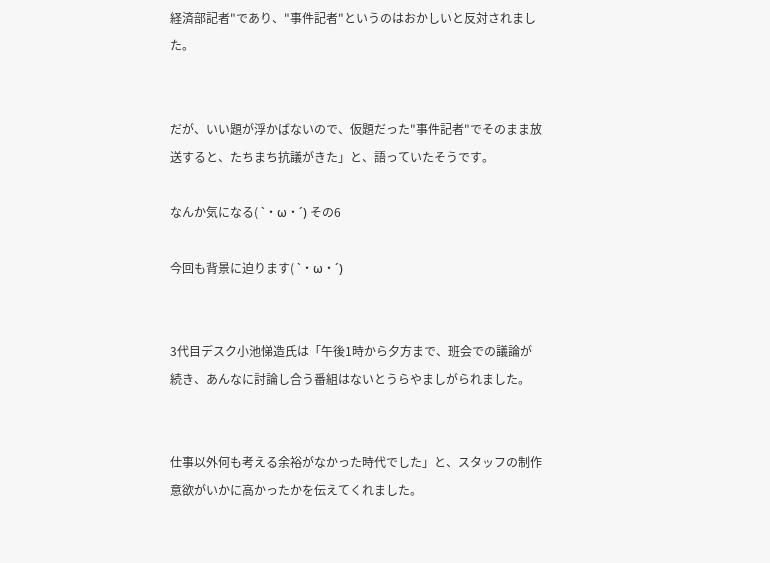経済部記者"であり、"事件記者"というのはおかしいと反対されました。


だが、いい題が浮かばないので、仮題だった"事件記者"でそのまま放送すると、たちまち抗議がきた」と、語っていたそうです。

なんか気になる( `・ω・´) その6

今回も背景に迫ります( `・ω・´)


3代目デスク小池悌造氏は「午後1時から夕方まで、班会での議論が続き、あんなに討論し合う番組はないとうらやましがられました。


仕事以外何も考える余裕がなかった時代でした」と、スタッフの制作意欲がいかに高かったかを伝えてくれました。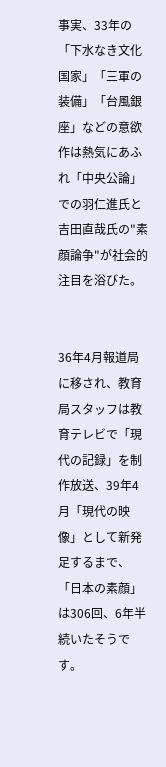事実、33年の「下水なき文化国家」「三軍の装備」「台風銀座」などの意欲作は熱気にあふれ「中央公論」での羽仁進氏と吉田直哉氏の"素顔論争"が社会的注目を浴びた。


36年4月報道局に移され、教育局スタッフは教育テレビで「現代の記録」を制作放送、39年4月「現代の映像」として新発足するまで、「日本の素顔」は306回、6年半続いたそうです。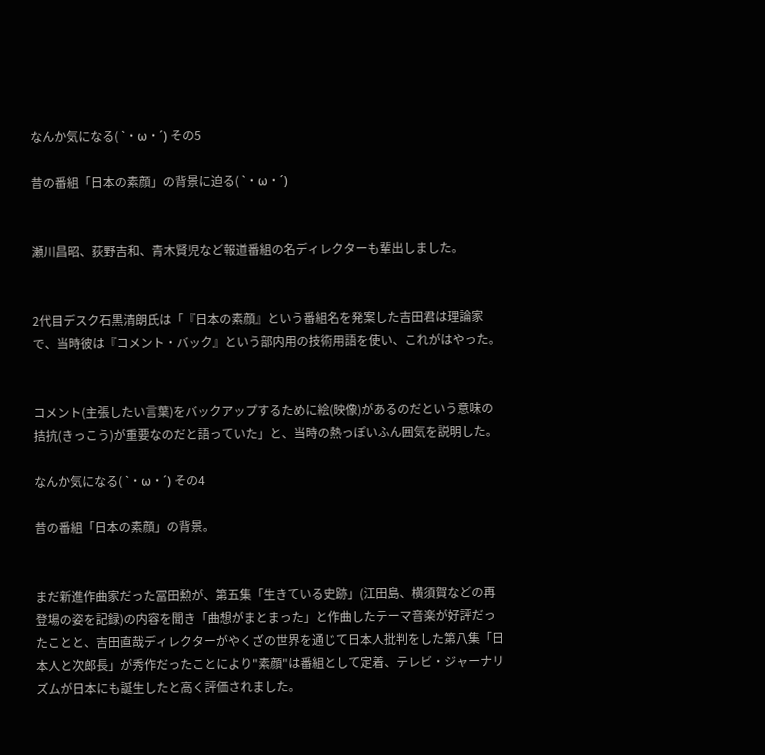なんか気になる( `・ω・´) その5

昔の番組「日本の素顔」の背景に迫る( `・ω・´)


瀬川昌昭、荻野吉和、青木賢児など報道番組の名ディレクターも輩出しました。


2代目デスク石黒清朗氏は「『日本の素顔』という番組名を発案した吉田君は理論家で、当時彼は『コメント・バック』という部内用の技術用語を使い、これがはやった。


コメント(主張したい言葉)をバックアップするために絵(映像)があるのだという意味の拮抗(きっこう)が重要なのだと語っていた」と、当時の熱っぽいふん囲気を説明した。

なんか気になる( `・ω・´) その4

昔の番組「日本の素顔」の背景。


まだ新進作曲家だった冨田勲が、第五集「生きている史跡」(江田島、横須賀などの再登場の姿を記録)の内容を聞き「曲想がまとまった」と作曲したテーマ音楽が好評だったことと、吉田直哉ディレクターがやくざの世界を通じて日本人批判をした第八集「日本人と次郎長」が秀作だったことにより"素顔"は番組として定着、テレビ・ジャーナリズムが日本にも誕生したと高く評価されました。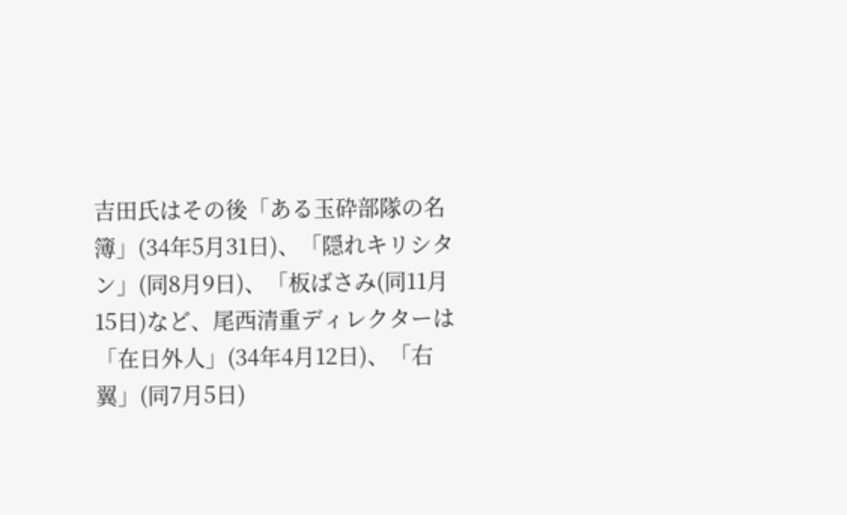吉田氏はその後「ある玉砕部隊の名簿」(34年5月31日)、「隠れキリシタン」(同8月9日)、「板ばさみ(同11月15日)など、尾西清重ディレクターは「在日外人」(34年4月12日)、「右翼」(同7月5日)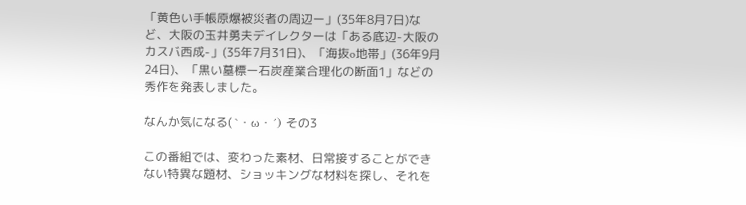「黄色い手帳原爆被災者の周辺ー」(35年8月7日)など、大阪の玉井勇夫デイレクターは「ある底辺-大阪のカスバ西成-」(35年7月31日)、「海抜o地帯」(36年9月24日)、「黒い墓標ー石炭産業合理化の断面1」などの秀作を発表しました。

なんか気になる( `・ω・´) その3

この番組では、変わった素材、日常接することができない特異な題材、ショッキングな材料を探し、それを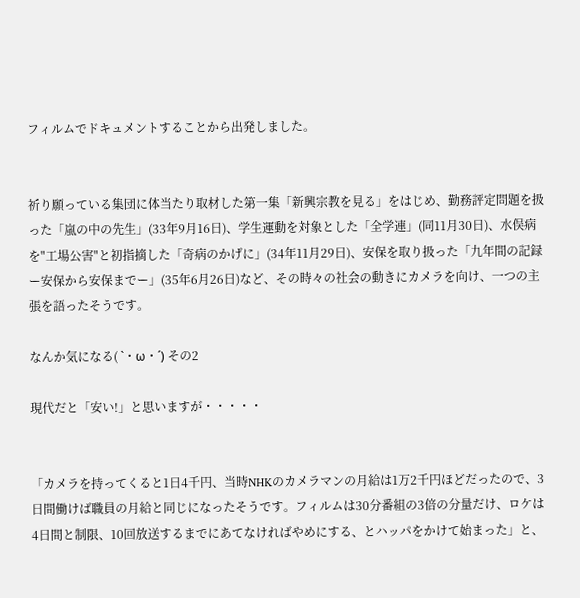フィルムでドキュメントすることから出発しました。


祈り願っている集団に体当たり取材した第一集「新興宗教を見る」をはじめ、勤務評定問題を扱った「嵐の中の先生」(33年9月16日)、学生運動を対象とした「全学連」(同11月30日)、水俣病を"工場公害"と初指摘した「奇病のかげに」(34年11月29日)、安保を取り扱った「九年間の記録ー安保から安保までー」(35年6月26日)など、その時々の社会の動きにカメラを向け、一つの主張を語ったそうです。

なんか気になる( `・ω・´) その2

現代だと「安い!」と思いますが・・・・・


「カメラを持ってくると1日4千円、当時NHKのカメラマンの月給は1万2千円ほどだったので、3日間働けば職員の月給と同じになったそうです。フィルムは30分番組の3倍の分量だけ、ロケは4日間と制限、10回放送するまでにあてなければやめにする、とハッパをかけて始まった」と、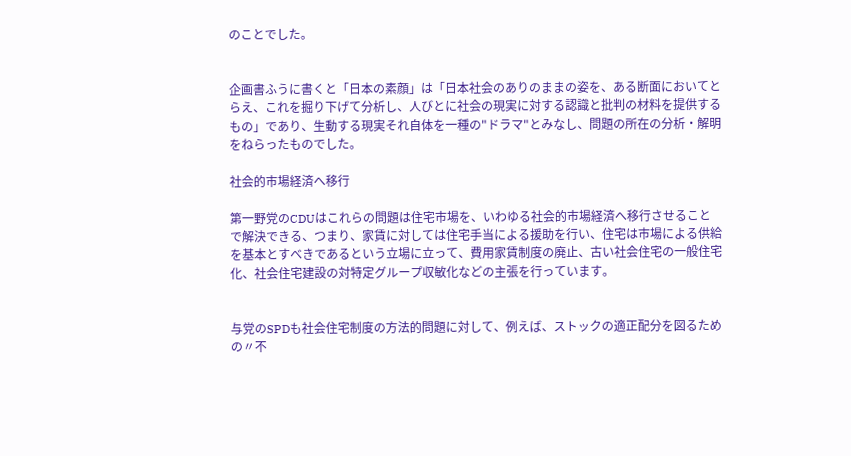のことでした。


企画書ふうに書くと「日本の素顔」は「日本社会のありのままの姿を、ある断面においてとらえ、これを掘り下げて分析し、人びとに社会の現実に対する認識と批判の材料を提供するもの」であり、生動する現実それ自体を一種の"ドラマ"とみなし、問題の所在の分析・解明をねらったものでした。

社会的市場経済へ移行

第一野党のCDUはこれらの問題は住宅市場を、いわゆる社会的市場経済へ移行させることで解決できる、つまり、家賃に対しては住宅手当による援助を行い、住宅は市場による供給を基本とすべきであるという立場に立って、費用家賃制度の廃止、古い社会住宅の一般住宅化、社会住宅建設の対特定グループ収敏化などの主張を行っています。


与党のSPDも社会住宅制度の方法的問題に対して、例えば、ストックの適正配分を図るための〃不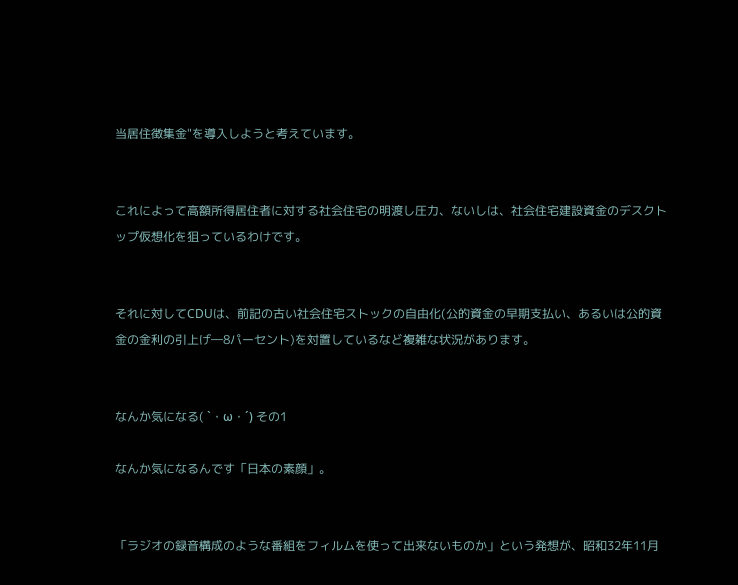当居住徴集金"を導入しようと考えています。


これによって高額所得居住者に対する社会住宅の明渡し圧力、ないしは、社会住宅建設資金のデスクトップ仮想化を狙っているわけです。


それに対してCDUは、前記の古い社会住宅ストックの自由化(公的資金の早期支払い、あるいは公的資金の金利の引上げ―8パーセント)を対置しているなど複雑な状況があります。


なんか気になる( `・ω・´) その1

なんか気になるんです「日本の素顔」。


「ラジオの録音構成のような番組をフィルムを使って出来ないものか」という発想が、昭和32年11月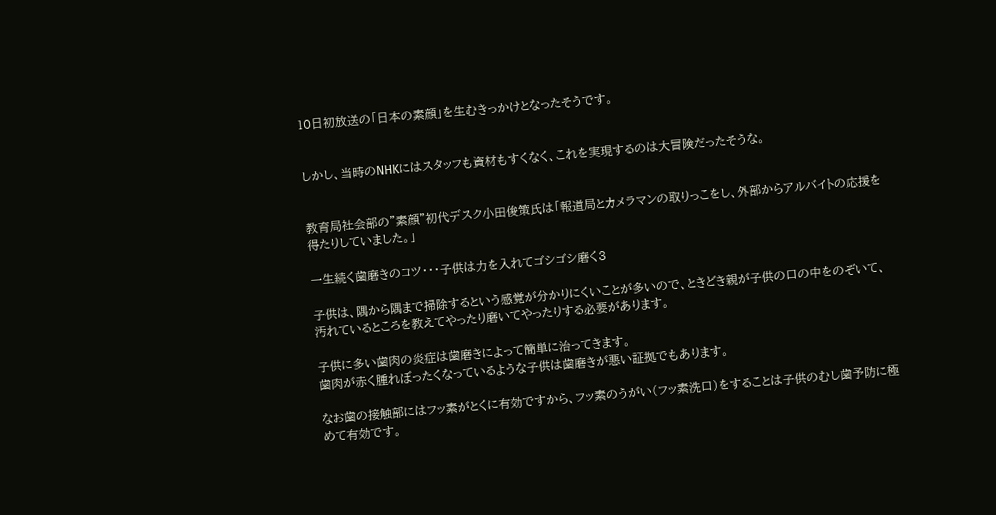10日初放送の「日本の素顔」を生むきっかけとなったそうです。


しかし、当時のNHKにはスタッフも資材もすくなく、これを実現するのは大冒険だったそうな。


教育局社会部の"素顔"初代デスク小田俊策氏は「報道局とカメラマンの取りっこをし、外部からアルバイトの応援を得たりしていました。」

一生続く歯磨きのコツ・・・子供は力を入れてゴシゴシ磨く3

子供は、隅から隅まで掃除するという感覚が分かりにくいことが多いので、ときどき親が子供の口の中をのぞいて、汚れているところを教えてやったり磨いてやったりする必要があります。

子供に多い歯肉の炎症は歯磨きによって簡単に治ってきます。
歯肉が赤く腫れぼったくなっているような子供は歯磨きが悪い証拠でもあります。

なお歯の接触部にはフッ素がとくに有効ですから、フッ素のうがい(フッ素洗口)をすることは子供のむし歯予防に極めて有効です。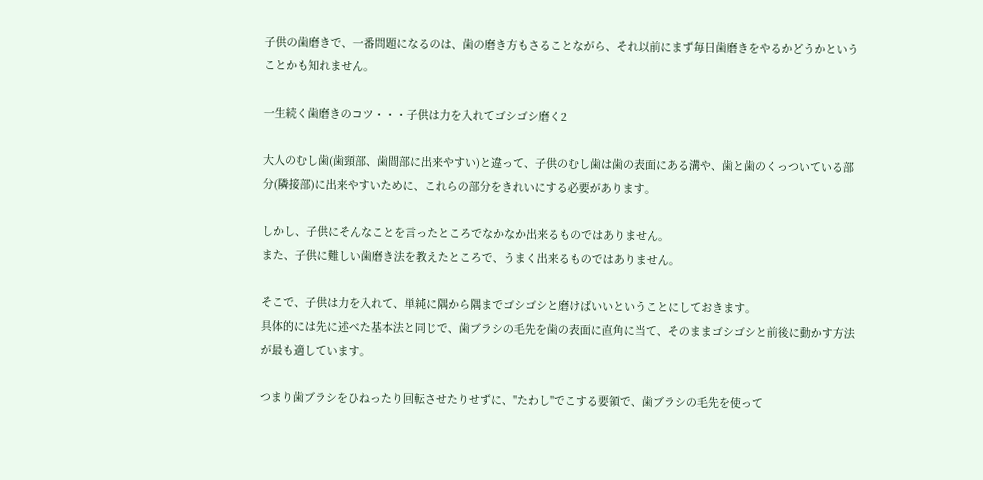子供の歯磨きで、一番問題になるのは、歯の磨き方もさることながら、それ以前にまず毎日歯磨きをやるかどうかということかも知れません。

一生続く歯磨きのコツ・・・子供は力を入れてゴシゴシ磨く2

大人のむし歯(歯頸部、歯間部に出来やすい)と違って、子供のむし歯は歯の表面にある溝や、歯と歯のくっついている部分(隣接部)に出来やすいために、これらの部分をきれいにする必要があります。

しかし、子供にそんなことを言ったところでなかなか出来るものではありません。
また、子供に難しい歯磨き法を教えたところで、うまく出来るものではありません。

そこで、子供は力を入れて、単純に隅から隅までゴシゴシと磨けばいいということにしておきます。
具体的には先に述べた基本法と同じで、歯ブラシの毛先を歯の表面に直角に当て、そのままゴシゴシと前後に動かす方法が最も適しています。

つまり歯ブラシをひねったり回転させたりせずに、"たわし"でこする要領で、歯ブラシの毛先を使って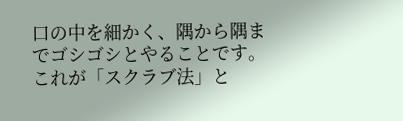口の中を細かく、隅から隅までゴシゴシとやることです。
これが「スクラブ法」と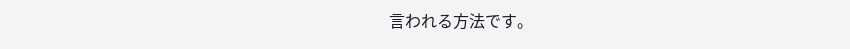言われる方法です。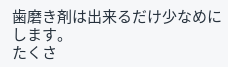歯磨き剤は出来るだけ少なめにします。
たくさ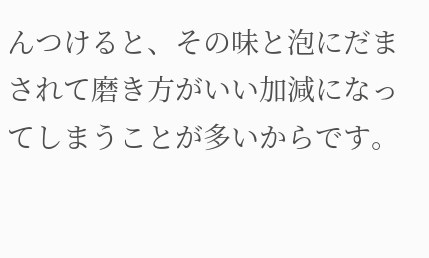んつけると、その味と泡にだまされて磨き方がいい加減になってしまうことが多いからです。